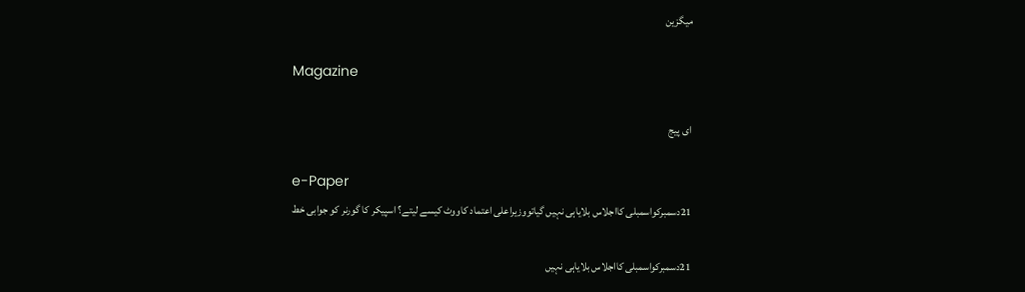میگزین

Magazine

ای پیج

e-Paper
21دسمبرکواسمبلی کااجلاس بلایاہی نہیں گیاتووزیراعلی اعتماد کاووٹ کیسے لیتے؟ اسپیکر کا گورنر کو جوابی خط

21دسمبرکواسمبلی کااجلاس بلایاہی نہیں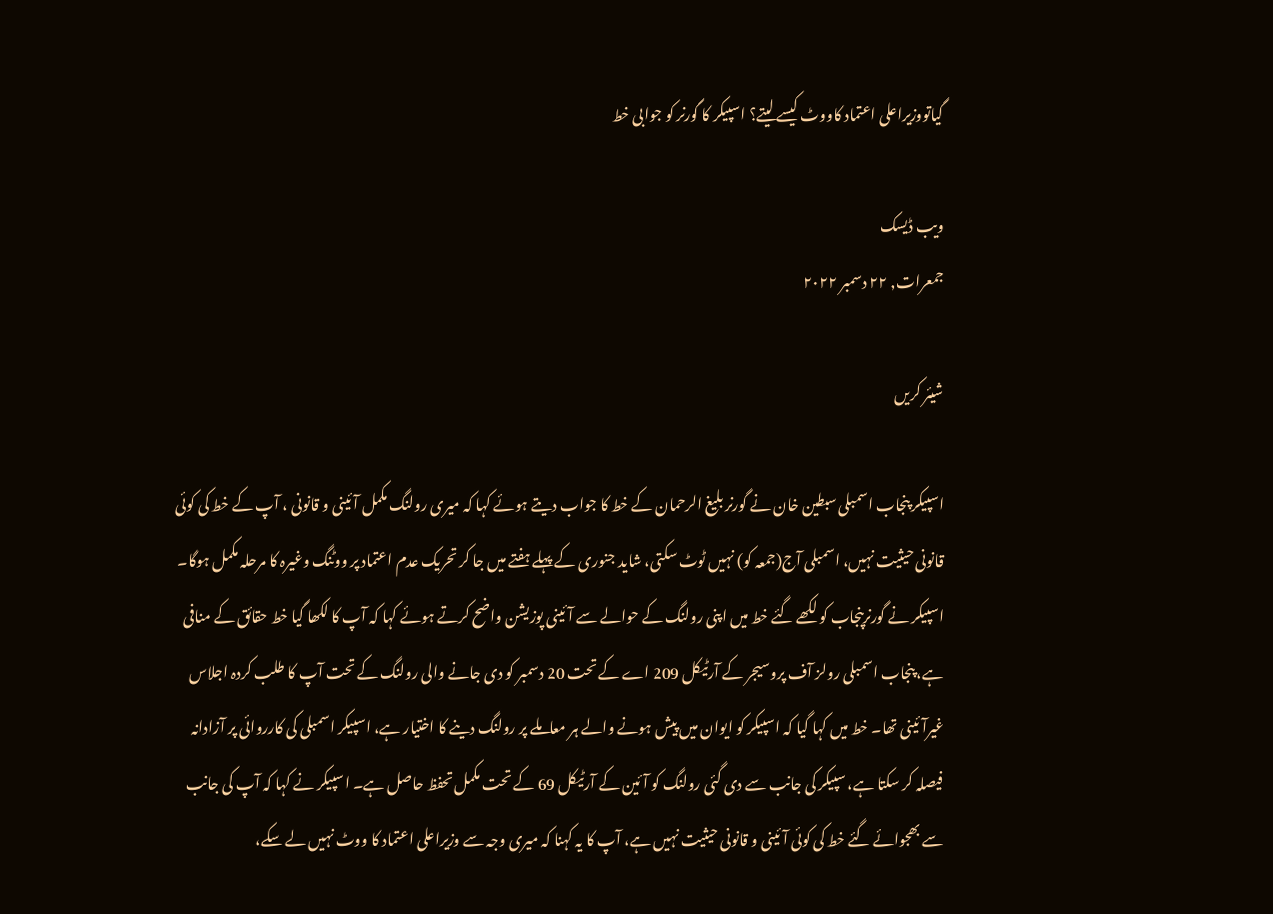گیاتووزیراعلی اعتماد کاووٹ کیسے لیتے؟ اسپیکر کا گورنر کو جوابی خط

ویب ڈیسک
جمعرات, ۲۲ دسمبر ۲۰۲۲

شیئر کریں

اسپیکر پنجاب اسمبلی سبطین خان نے گورنر بلیغ الرحمان کے خط کا جواب دیتے ہوئے کہا کہ میری رولنگ مکمل آئینی و قانونی ، آپ کے خط کی کوئی قانونی حیثیت نہیں، اسمبلی آج(جمعہ کو) نہیں ٹوٹ سکتی، شاید جنوری کے پہلے ہفتے میں جا کر تحریک عدم اعتماد پر ووٹنگ وغیرہ کا مرحلہ مکمل ہوگا۔ اسپیکر نے گورنرپنجاب کو لکھے گئے خط میں اپنی رولنگ کے حوالے سے آئینی پوزیشن واضح کرتے ہوئے کہا کہ آپ کا لکھا گیا خط حقائق کے منافی ہے، پنجاب اسمبلی رولز آف پروسیجر کے آرٹیکل 209 اے کے تحت 20 دسمبر کو دی جانے والی رولنگ کے تحت آپ کا طلب کردہ اجلاس غیرآئینی تھا۔ خط میں کہا گیا کہ اسپیکر کو ایوان میں پیش ہونے والے ہر معاملے پر رولنگ دینے کا اختیار ہے، اسپیکر اسمبلی کی کارروائی پر آزادانہ فیصلہ کر سکتا ہے، سپیکر کی جانب سے دی گئی رولنگ کو آئین کے آرٹیکل 69 کے تحت مکمل تحفظ حاصل ہے۔ اسپیکر نے کہا کہ آپ کی جانب سے بھجوائے گئے خط کی کوئی آئینی و قانونی حیثیت نہیں ہے، آپ کا یہ کہنا کہ میری وجہ سے وزیراعلی اعتماد کا ووٹ نہیں لے سکے،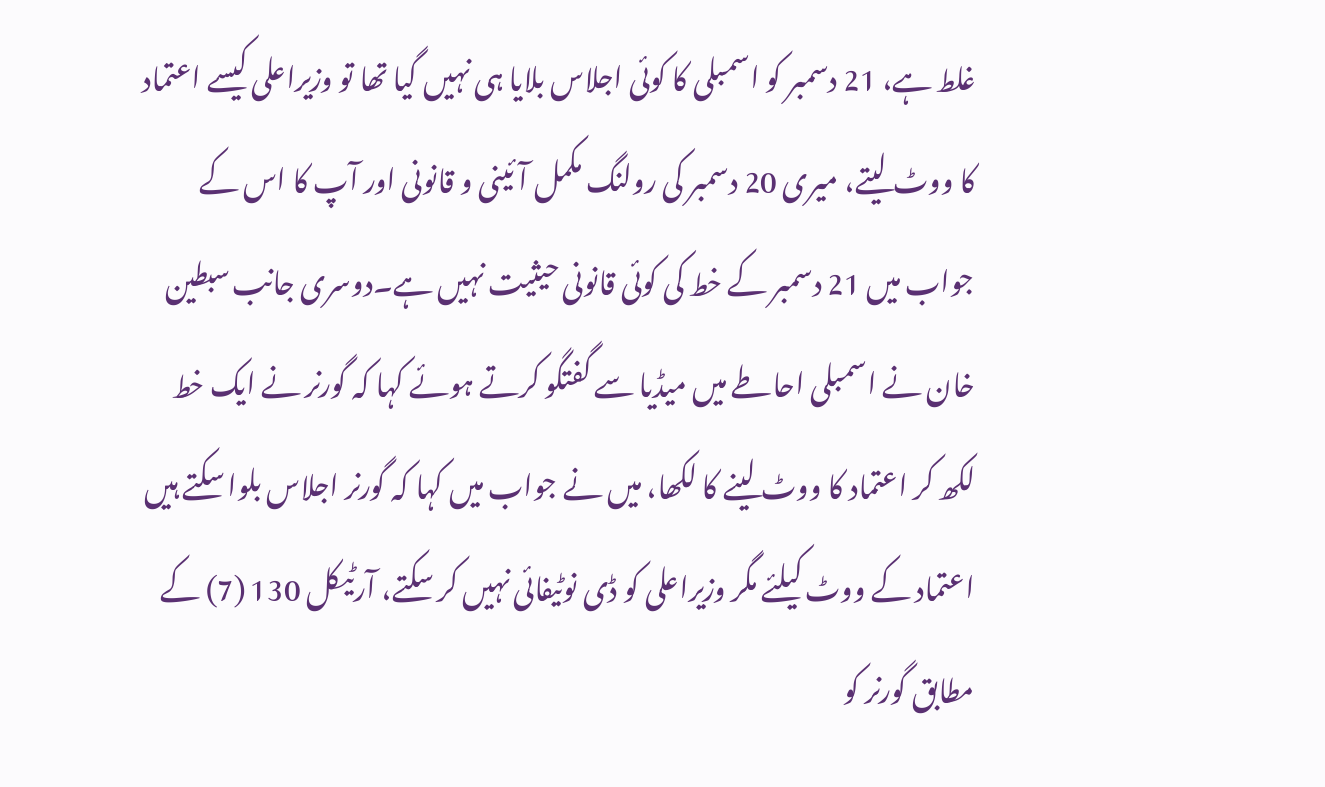غلط ہے، 21 دسمبر کو اسمبلی کا کوئی اجلاس بلایا ہی نہیں گیا تھا تو وزیراعلی کیسے اعتماد کا ووٹ لیتے، میری 20 دسمبر کی رولنگ مکمل آئینی و قانونی اور آپ کا اس کے جواب میں 21 دسمبر کے خط کی کوئی قانونی حیثیت نہیں ہے۔دوسری جانب سبطین خان نے اسمبلی احاطے میں میڈیا سے گفتگو کرتے ہوئے کہا کہ گورنر نے ایک خط لکھ کر اعتماد کا ووٹ لینے کا لکھا، میں نے جواب میں کہا کہ گورنر اجلاس بلوا سکتے ہیں اعتماد کے ووٹ کیلئے مگر وزیراعلی کو ڈی نوٹیفائی نہیں کر سکتے، آرٹیکل 130 (7) کے مطابق گورنر کو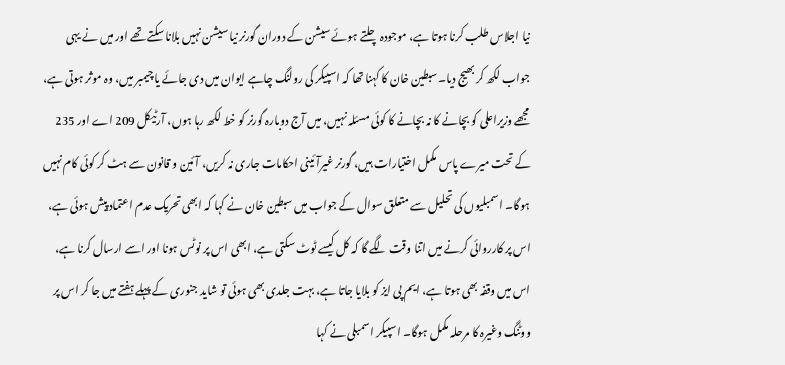نیا اجلاس طلب کرنا ہوتا ہے، موجودہ چلتے ہوئے سیشن کے دوران گورنر نیا سیشن نہیں بلانا سکتے تھے اور میں نے یہی جواب لکھ کر بھیج دیا۔ سبطین خان کا کہنا تھا کہ اسپیکر کی رولنگ چاہے ایوان میں دی جائے یا چیمبر میں، وہ موثر ہوتی ہے، مجھے وزیراعلی کو بچانے کا نہ بچانے کا کوئی مسئلہ نہیں، میں آج دوبارہ گورنر کو خط لکھ رہا ہوں، آرٹیکل 209 اے اور 235 کے تحت میرے پاس مکمل اختیارات ہیں، گورنر غیرآئینی احکامات جاری نہ کریں، آئین و قانون سے ہٹ کر کوئی کام نہیں ہوگا۔ اسمبلیوں کی تحلیل سے متعلق سوال کے جواب میں سبطین خان نے کہا کہ ابھی تحریک عدم اعتماد پیش ہوئی ہے، اس پر کارروائی کرنے میں اتنا وقت لگے گا کہ کل کیسے ٹوٹ سکتی ہے، ابھی اس پر نوٹس ہونا اور اسے ارسال کرنا ہے، اس میں وقفہ بھی ہوتا ہے، ایم پی ایز کو بلایا جاتا ہے، بہت جلدی بھی ہوئی تو شاید جنوری کے پہلے ہفتے میں جا کر اس پر ووٹنگ وغیرہ کا مرحلہ مکمل ہوگا۔ اسپیکر اسمبلی نے کہا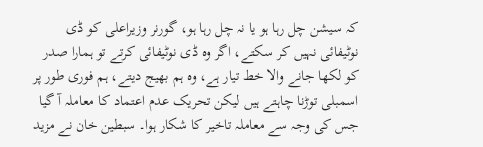کہ سیشن چل رہا ہو یا نہ چل رہا ہو، گورنر وزیراعلی کو ڈی نوٹیفائی نہیں کر سکتے، اگر وہ ڈی نوٹیفائی کرتے تو ہمارا صدر کو لکھا جانے والا خط تیار ہے، وہ ہم بھیج دیتے، ہم فوری طور پر اسمبلی توڑنا چاہتے ہیں لیکن تحریک عدم اعتماد کا معاملہ آ گیا جس کی وجہ سے معاملہ تاخیر کا شکار ہوا۔ سبطین خان نے مزید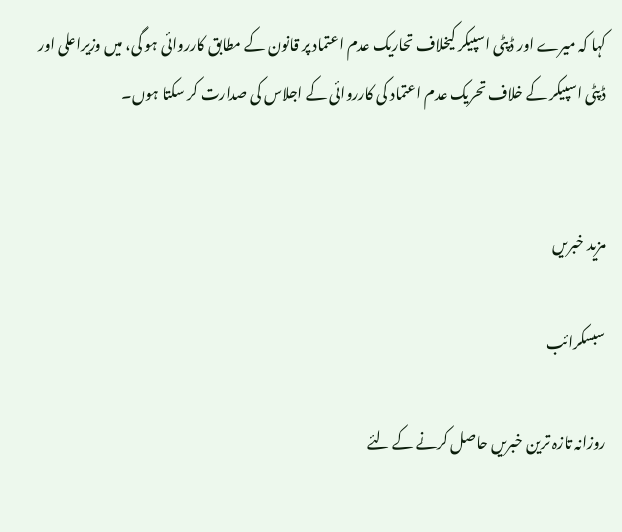کہا کہ میرے اور ڈپٹی اسپیکر کیخلاف تحاریک عدم اعتماد پر قانون کے مطابق کارروائی ہو گی، میں وزیراعلی اور ڈپٹی اسپیکر کے خلاف تحریک عدم اعتماد کی کارروائی کے اجلاس کی صدارت کر سکتا ہوں۔


مزید خبریں

سبسکرائب

روزانہ تازہ ترین خبریں حاصل کرنے کے لئے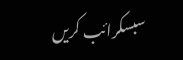سبسکرائب کریں